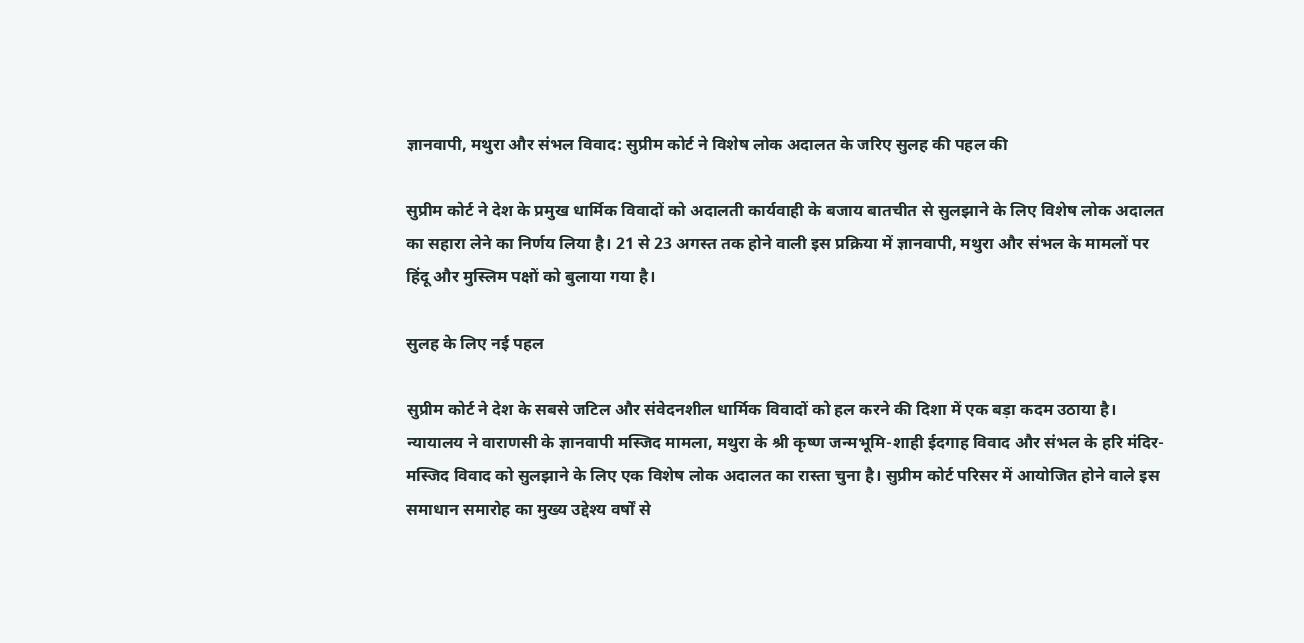ज्ञानवापी, मथुरा और संभल विवाद: सुप्रीम कोर्ट ने विशेष लोक अदालत के जरिए सुलह की पहल की

सुप्रीम कोर्ट ने देश के प्रमुख धार्मिक विवादों को अदालती कार्यवाही के बजाय बातचीत से सुलझाने के लिए विशेष लोक अदालत का सहारा लेने का निर्णय लिया है। 21 से 23 अगस्त तक होने वाली इस प्रक्रिया में ज्ञानवापी, मथुरा और संभल के मामलों पर हिंदू और मुस्लिम पक्षों को बुलाया गया है।

सुलह के लिए नई पहल

सुप्रीम कोर्ट ने देश के सबसे जटिल और संवेदनशील धार्मिक विवादों को हल करने की दिशा में एक बड़ा कदम उठाया है। न्यायालय ने वाराणसी के ज्ञानवापी मस्जिद मामला, मथुरा के श्री कृष्ण जन्मभूमि-शाही ईदगाह विवाद और संभल के हरि मंदिर-मस्जिद विवाद को सुलझाने के लिए एक विशेष लोक अदालत का रास्ता चुना है। सुप्रीम कोर्ट परिसर में आयोजित होने वाले इस समाधान समारोह का मुख्य उद्देश्य वर्षों से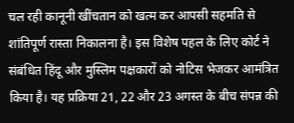चल रही कानूनी खींचतान को खत्म कर आपसी सहमति से शांतिपूर्ण रास्ता निकालना है। इस विशेष पहल के लिए कोर्ट ने संबंधित हिंदू और मुस्लिम पक्षकारों को नोटिस भेजकर आमंत्रित किया है। यह प्रक्रिया 21, 22 और 23 अगस्त के बीच संपन्न की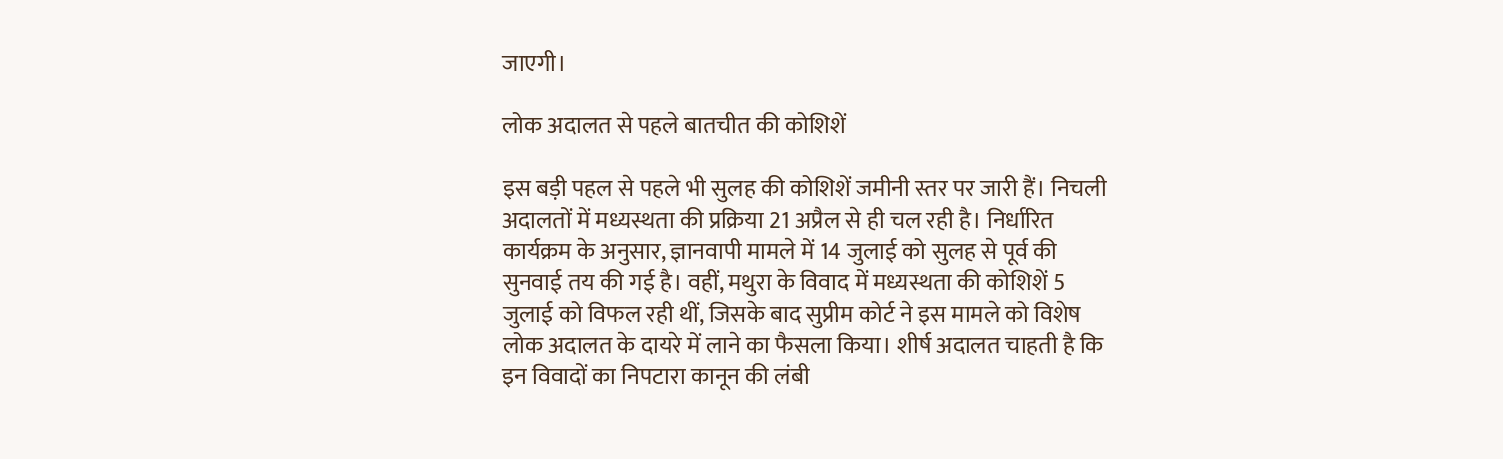जाएगी।

लोक अदालत से पहले बातचीत की कोशिशें

इस बड़ी पहल से पहले भी सुलह की कोशिशें जमीनी स्तर पर जारी हैं। निचली अदालतों में मध्यस्थता की प्रक्रिया 21 अप्रैल से ही चल रही है। निर्धारित कार्यक्रम के अनुसार, ज्ञानवापी मामले में 14 जुलाई को सुलह से पूर्व की सुनवाई तय की गई है। वहीं, मथुरा के विवाद में मध्यस्थता की कोशिशें 5 जुलाई को विफल रही थीं, जिसके बाद सुप्रीम कोर्ट ने इस मामले को विशेष लोक अदालत के दायरे में लाने का फैसला किया। शीर्ष अदालत चाहती है कि इन विवादों का निपटारा कानून की लंबी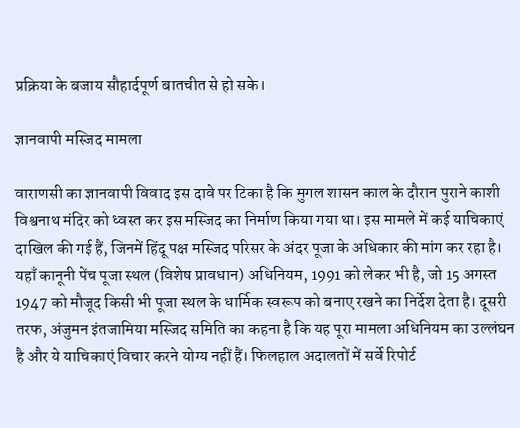प्रक्रिया के बजाय सौहार्दपूर्ण बातचीत से हो सके।

ज्ञानवापी मस्जिद मामला

वाराणसी का ज्ञानवापी विवाद इस दावे पर टिका है कि मुगल शासन काल के दौरान पुराने काशी विश्वनाथ मंदिर को ध्वस्त कर इस मस्जिद का निर्माण किया गया था। इस मामले में कई याचिकाएं दाखिल की गई हैं, जिनमें हिंदू पक्ष मस्जिद परिसर के अंदर पूजा के अधिकार की मांग कर रहा है। यहाँ कानूनी पेंच पूजा स्थल (विशेष प्रावधान) अधिनियम, 1991 को लेकर भी है, जो 15 अगस्त 1947 को मौजूद किसी भी पूजा स्थल के धार्मिक स्वरूप को बनाए रखने का निर्देश देता है। दूसरी तरफ, अंजुमन इंतजामिया मस्जिद समिति का कहना है कि यह पूरा मामला अधिनियम का उल्लंघन है और ये याचिकाएं विचार करने योग्य नहीं हैं। फिलहाल अदालतों में सर्वे रिपोर्ट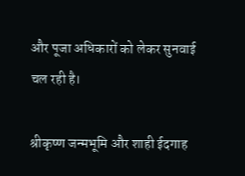और पूजा अधिकारों को लेकर सुनवाई चल रही है।

श्रीकृष्ण जन्मभूमि और शाही ईदगाह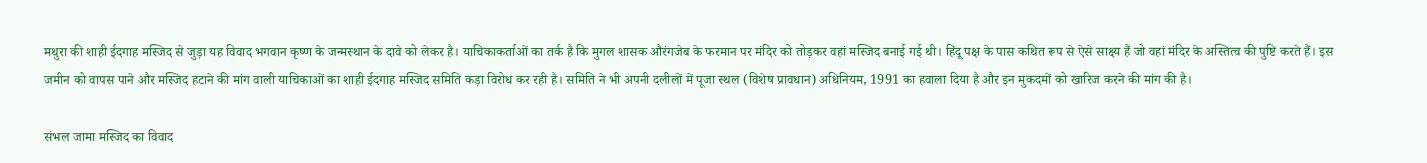मथुरा की शाही ईदगाह मस्जिद से जुड़ा यह विवाद भगवान कृष्ण के जन्मस्थान के दावे को लेकर है। याचिकाकर्ताओं का तर्क है कि मुगल शासक औरंगजेब के फरमान पर मंदिर को तोड़कर वहां मस्जिद बनाई गई थी। हिंदू पक्ष के पास कथित रूप से ऐसे साक्ष्य हैं जो वहां मंदिर के अस्तित्व की पुष्टि करते हैं। इस जमीन को वापस पाने और मस्जिद हटाने की मांग वाली याचिकाओं का शाही ईदगाह मस्जिद समिति कड़ा विरोध कर रही है। समिति ने भी अपनी दलीलों में पूजा स्थल (विशेष प्रावधान) अधिनियम, 1991 का हवाला दिया है और इन मुकदमों को खारिज करने की मांग की है।

संभल जामा मस्जिद का विवाद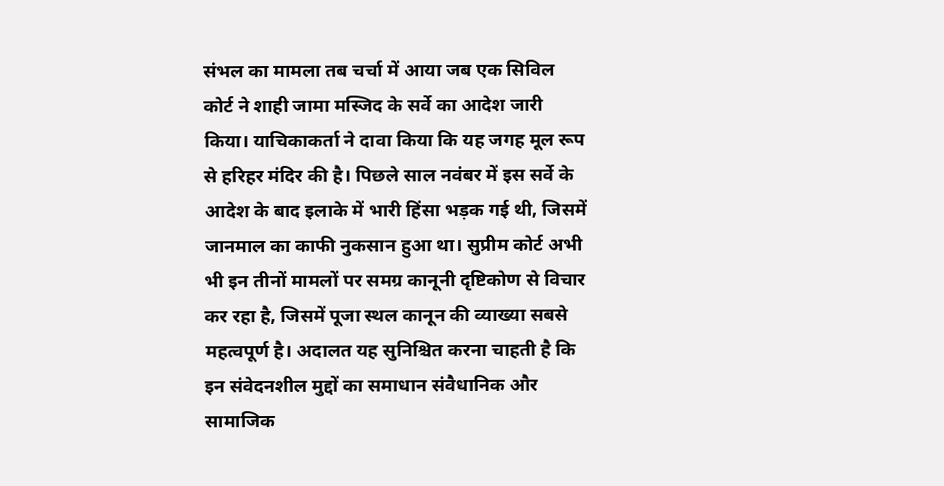संभल का मामला तब चर्चा में आया जब एक सिविल कोर्ट ने शाही जामा मस्जिद के सर्वे का आदेश जारी किया। याचिकाकर्ता ने दावा किया कि यह जगह मूल रूप से हरिहर मंदिर की है। पिछले साल नवंबर में इस सर्वे के आदेश के बाद इलाके में भारी हिंसा भड़क गई थी, जिसमें जानमाल का काफी नुकसान हुआ था। सुप्रीम कोर्ट अभी भी इन तीनों मामलों पर समग्र कानूनी दृष्टिकोण से विचार कर रहा है, जिसमें पूजा स्थल कानून की व्याख्या सबसे महत्वपूर्ण है। अदालत यह सुनिश्चित करना चाहती है कि इन संवेदनशील मुद्दों का समाधान संवैधानिक और सामाजिक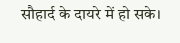सौहार्द के दायरे में हो सके।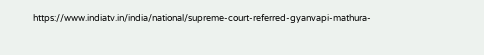https://www.indiatv.in/india/national/supreme-court-referred-gyanvapi-mathura-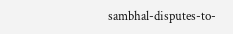sambhal-disputes-to-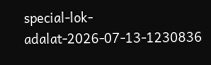special-lok-adalat-2026-07-13-1230836